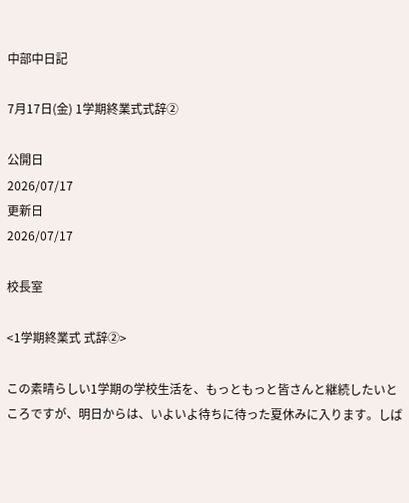中部中日記

7月17日(金) 1学期終業式式辞②

公開日
2026/07/17
更新日
2026/07/17

校長室

<1学期終業式 式辞②>

この素晴らしい1学期の学校生活を、もっともっと皆さんと継続したいところですが、明日からは、いよいよ待ちに待った夏休みに入ります。しば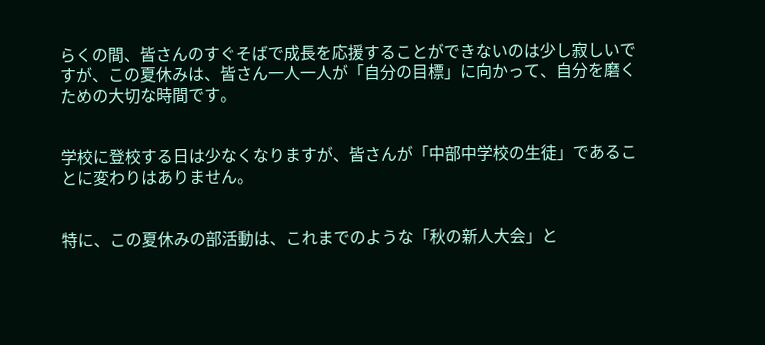らくの間、皆さんのすぐそばで成長を応援することができないのは少し寂しいですが、この夏休みは、皆さん一人一人が「自分の目標」に向かって、自分を磨くための大切な時間です。


学校に登校する日は少なくなりますが、皆さんが「中部中学校の生徒」であることに変わりはありません。


特に、この夏休みの部活動は、これまでのような「秋の新人大会」と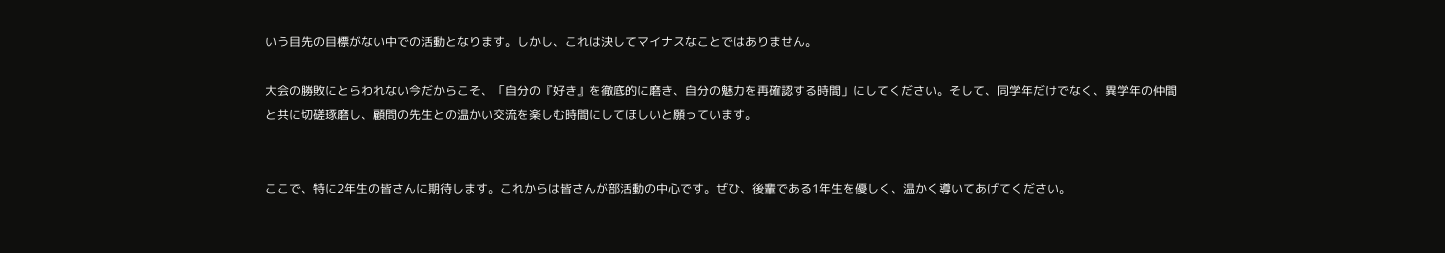いう目先の目標がない中での活動となります。しかし、これは決してマイナスなことではありません。

大会の勝敗にとらわれない今だからこそ、「自分の『好き』を徹底的に磨き、自分の魅力を再確認する時間」にしてください。そして、同学年だけでなく、異学年の仲間と共に切磋琢磨し、顧問の先生との温かい交流を楽しむ時間にしてほしいと願っています。


ここで、特に2年生の皆さんに期待します。これからは皆さんが部活動の中心です。ぜひ、後輩である1年生を優しく、温かく導いてあげてください。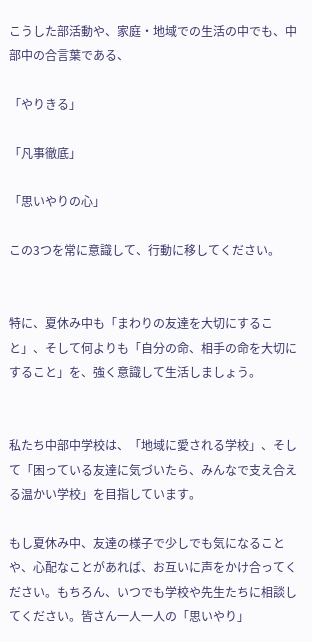こうした部活動や、家庭・地域での生活の中でも、中部中の合言葉である、

「やりきる」

「凡事徹底」

「思いやりの心」

この3つを常に意識して、行動に移してください。


特に、夏休み中も「まわりの友達を大切にすること」、そして何よりも「自分の命、相手の命を大切にすること」を、強く意識して生活しましょう。


私たち中部中学校は、「地域に愛される学校」、そして「困っている友達に気づいたら、みんなで支え合える温かい学校」を目指しています。

もし夏休み中、友達の様子で少しでも気になることや、心配なことがあれば、お互いに声をかけ合ってください。もちろん、いつでも学校や先生たちに相談してください。皆さん一人一人の「思いやり」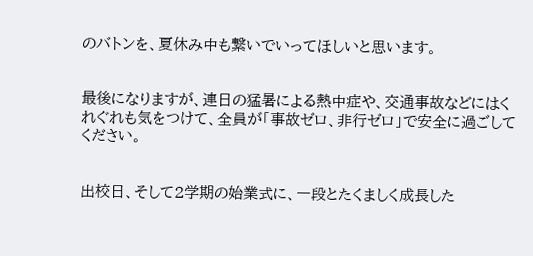のバトンを、夏休み中も繋いでいってほしいと思います。


最後になりますが、連日の猛暑による熱中症や、交通事故などにはくれぐれも気をつけて、全員が「事故ゼロ、非行ゼロ」で安全に過ごしてください。


出校日、そして2学期の始業式に、一段とたくましく成長した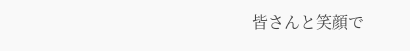皆さんと笑顔で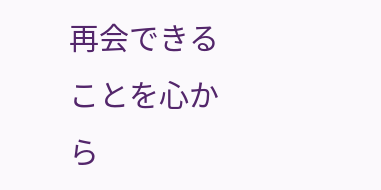再会できることを心から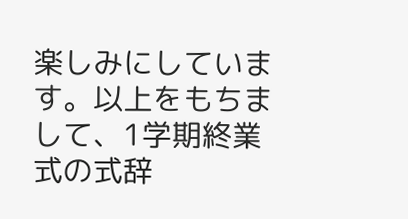楽しみにしています。以上をもちまして、1学期終業式の式辞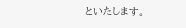といたします。